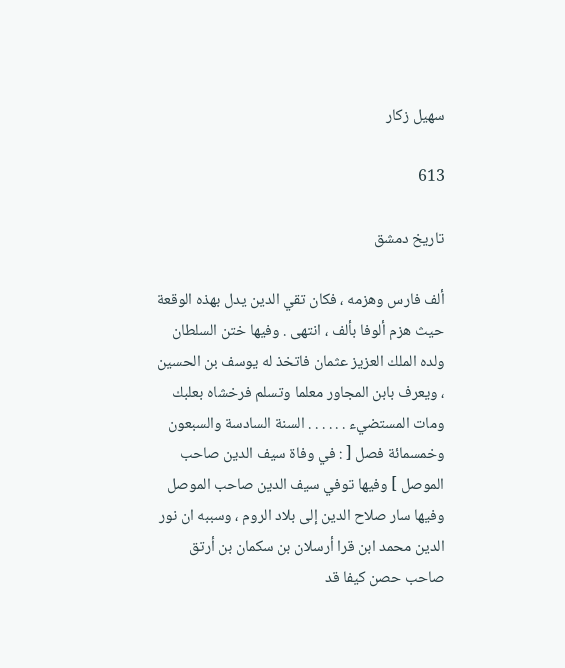سهيل زكار

613

تاريخ دمشق

ألف فارس وهزمه ، فكان تقي الدين يدل بهذه الوقعة حيث هزم ألوفا بألف ، انتهى . وفيها ختن السلطان ولده الملك العزيز عثمان فاتخذ له يوسف بن الحسين ، ويعرف بابن المجاور معلما وتسلم فرخشاه بعلبك ومات المستضيء . . . . . . السنة السادسة والسبعون وخمسمائة فصل [ : في وفاة سيف الدين صاحب الموصل ] وفيها توفي سيف الدين صاحب الموصل وفيها سار صلاح الدين إلى بلاد الروم ، وسببه ان نور الدين محمد ابن قرا أرسلان بن سكمان بن أرتق صاحب حصن كيفا قد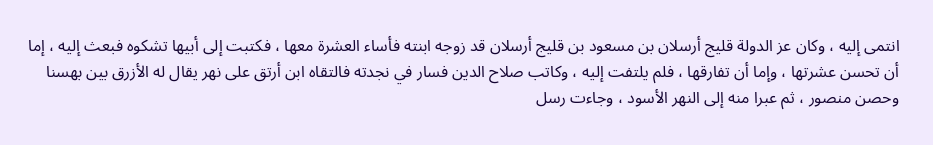انتمى إليه ، وكان عز الدولة قليج أرسلان بن مسعود بن قليج أرسلان قد زوجه ابنته فأساء العشرة معها ، فكتبت إلى أبيها تشكوه فبعث إليه ، إما أن تحسن عشرتها ، وإما أن تفارقها ، فلم يلتفت إليه ، وكاتب صلاح الدين فسار في نجدته فالتقاه ابن أرتق على نهر يقال له الأزرق بين بهسنا وحصن منصور ، ثم عبرا منه إلى النهر الأسود ، وجاءت رسل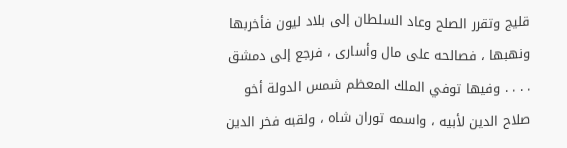قليج وتقرر الصلح وعاد السلطان إلى بلاد ليون فأخربها ونهبها ، فصالحه على مال وأسارى ، فرجع إلى دمشق . . . . وفيها توفي الملك المعظم شمس الدولة أخو صلاح الدين لأبيه ، واسمه توران شاه ، ولقبه فخر الدين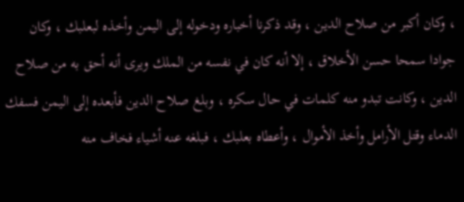، وكان أكبر من صلاح الدين ، وقد ذكرنا أخباره ودخوله إلى اليمن وأخذه لبعلبك ، وكان جوادا سمحا حسن الأخلاق ، إلا أنه كان في نفسه من الملك ويرى أنه أحق به من صلاح الدين ، وكانت تبدو منه كلمات في حال سكره ، وبلغ صلاح الدين فأبعده إلى اليمن فسفك الدماء وقتل الأرامل وأخذ الأموال ، وأعطاه بعلبك ، فبلغه عنه أشياء فخاف منه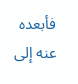فأبعده عنه إلى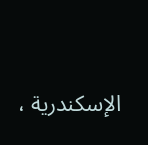الإسكندرية ،